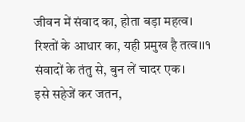जीवन में संवाद का, होता बड़ा महत्व।
रिश्तों के आधार का, यही प्रमुख है तत्व।।१
संवादों के तंतु से, बुन लें चादर एक।
इसे सहेजें कर जतन,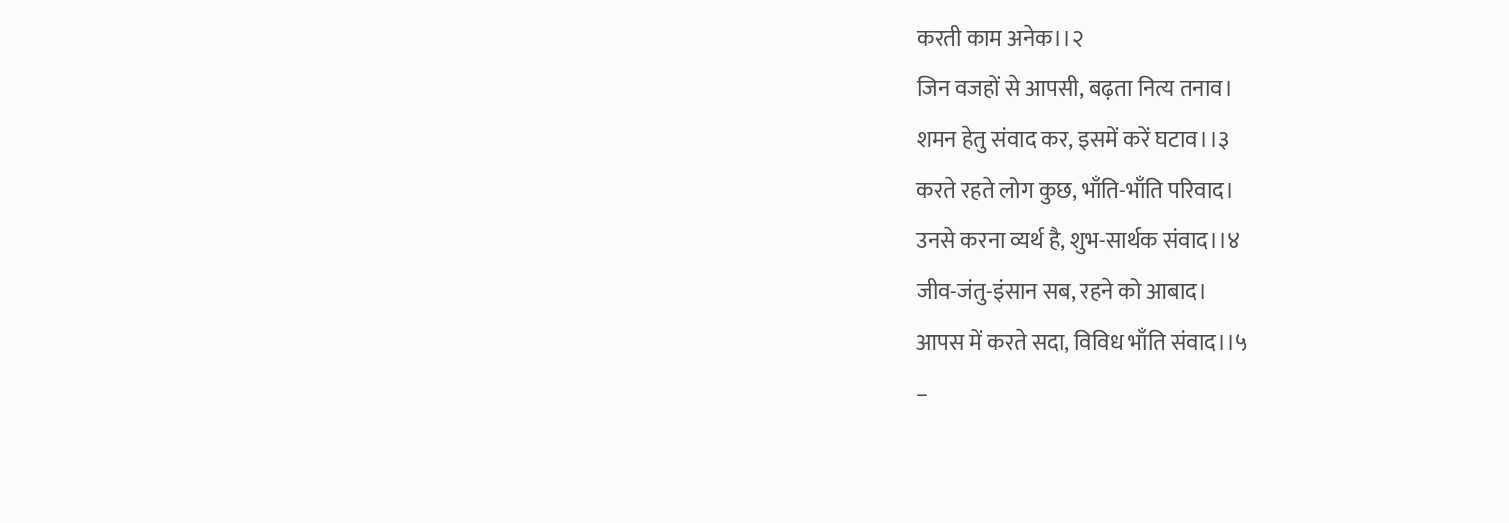करती काम अनेक।।२
जिन वजहों से आपसी, बढ़ता नित्य तनाव।
शमन हेतु संवाद कर, इसमें करें घटाव।।३
करते रहते लोग कुछ, भाँति-भाँति परिवाद।
उनसे करना व्यर्थ है, शुभ-सार्थक संवाद।।४
जीव-जंतु-इंसान सब, रहने को आबाद।
आपस में करते सदा, विविध भाँति संवाद।।५
–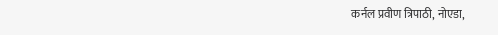कर्नल प्रवीण त्रिपाठी, नोएडा,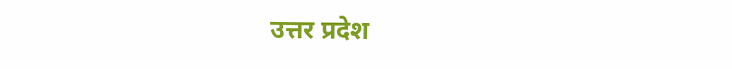उत्तर प्रदेश